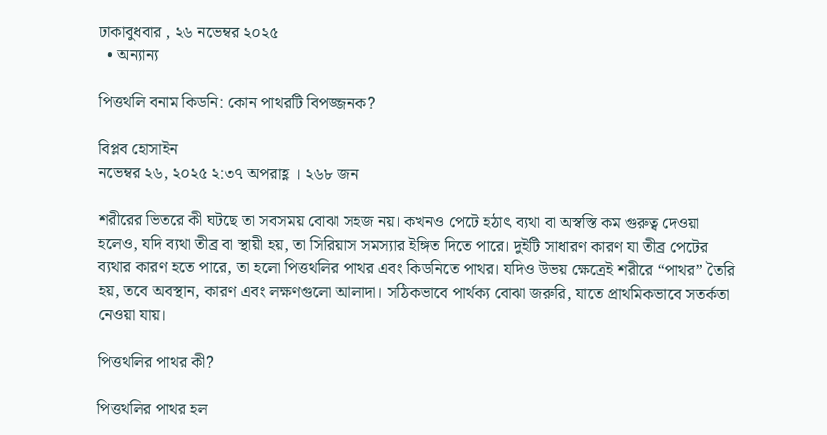ঢাকাবুধবার , ২৬ নভেম্বর ২০২৫
  • অন্যান্য

পিত্তথলি বনাম কিডনি: কোন পাথরটি বিপজ্জনক?

বিপ্লব হোসাইন
নভেম্বর ২৬, ২০২৫ ২:৩৭ অপরাহ্ণ । ২৬৮ জন

শরীরের ভিতরে কী ঘটছে তা সবসময় বোঝা সহজ নয়। কখনও পেটে হঠাৎ ব্যথা বা অস্বস্তি কম গুরুত্ব দেওয়া হলেও, যদি ব্যথা তীব্র বা স্থায়ী হয়, তা সিরিয়াস সমস্যার ইঙ্গিত দিতে পারে। দুইটি সাধারণ কারণ যা তীব্র পেটের ব্যথার কারণ হতে পারে, তা হলো পিত্তথলির পাথর এবং কিডনিতে পাথর। যদিও উভয় ক্ষেত্রেই শরীরে “পাথর” তৈরি হয়, তবে অবস্থান, কারণ এবং লক্ষণগুলো আলাদা। সঠিকভাবে পার্থক্য বোঝা জরুরি, যাতে প্রাথমিকভাবে সতর্কতা নেওয়া যায়।

পিত্তথলির পাথর কী?

পিত্তথলির পাথর হল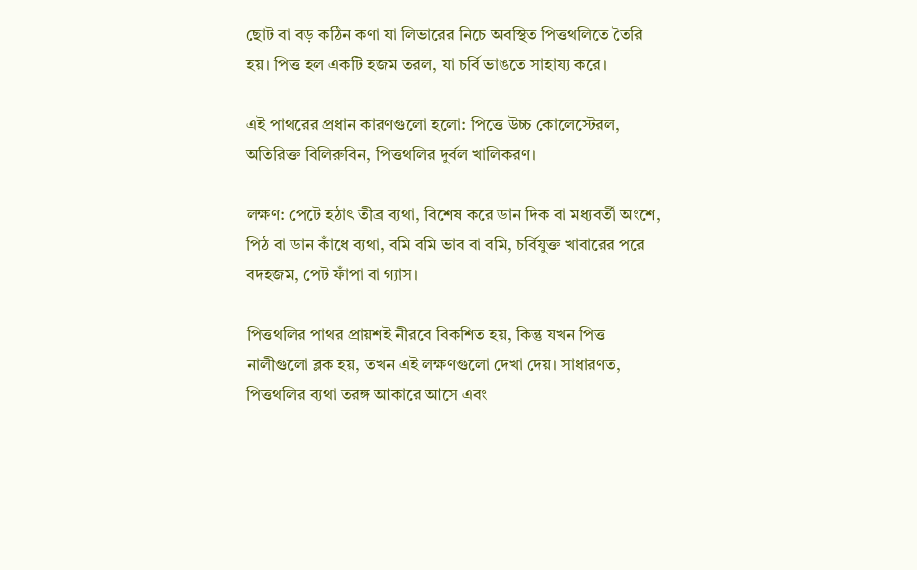ছোট বা বড় কঠিন কণা যা লিভারের নিচে অবস্থিত পিত্তথলিতে তৈরি হয়। পিত্ত হল একটি হজম তরল, যা চর্বি ভাঙতে সাহায্য করে।

এই পাথরের প্রধান কারণগুলো হলো: পিত্তে উচ্চ কোলেস্টেরল, অতিরিক্ত বিলিরুবিন, পিত্তথলির দুর্বল খালিকরণ।

লক্ষণ: পেটে হঠাৎ তীব্র ব্যথা, বিশেষ করে ডান দিক বা মধ্যবর্তী অংশে, পিঠ বা ডান কাঁধে ব্যথা, বমি বমি ভাব বা বমি, চর্বিযুক্ত খাবারের পরে বদহজম, পেট ফাঁপা বা গ্যাস।

পিত্তথলির পাথর প্রায়শই নীরবে বিকশিত হয়, কিন্তু যখন পিত্ত নালীগুলো ব্লক হয়, তখন এই লক্ষণগুলো দেখা দেয়। সাধারণত, পিত্তথলির ব্যথা তরঙ্গ আকারে আসে এবং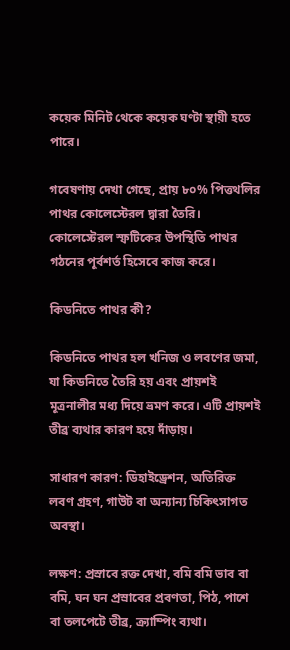কয়েক মিনিট থেকে কয়েক ঘণ্টা স্থায়ী হতে পারে।

গবেষণায় দেখা গেছে, প্রায় ৮০% পিত্তথলির পাথর কোলেস্টেরল দ্বারা তৈরি। কোলেস্টেরল স্ফটিকের উপস্থিতি পাথর গঠনের পূর্বশর্ত হিসেবে কাজ করে।

কিডনিতে পাথর কী?

কিডনিতে পাথর হল খনিজ ও লবণের জমা, যা কিডনিতে তৈরি হয় এবং প্রায়শই মূত্রনালীর মধ্য দিয়ে ভ্রমণ করে। এটি প্রায়শই তীব্র ব্যথার কারণ হয়ে দাঁড়ায়।

সাধারণ কারণ: ডিহাইড্রেশন, অতিরিক্ত লবণ গ্রহণ, গাউট বা অন্যান্য চিকিৎসাগত অবস্থা।

লক্ষণ: প্রস্রাবে রক্ত দেখা, বমি বমি ভাব বা বমি, ঘন ঘন প্রস্রাবের প্রবণতা, পিঠ, পাশে বা তলপেটে তীব্র, ক্র্যাম্পিং ব্যথা।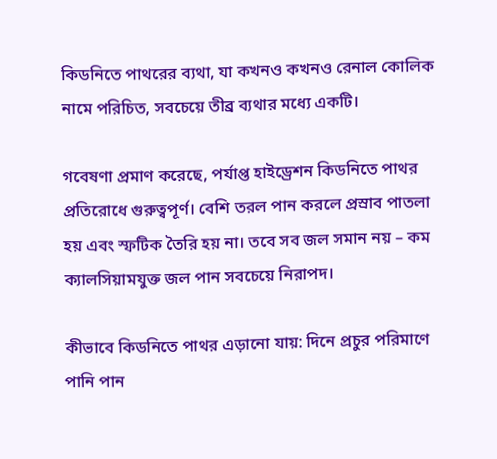কিডনিতে পাথরের ব্যথা, যা কখনও কখনও রেনাল কোলিক নামে পরিচিত, সবচেয়ে তীব্র ব্যথার মধ্যে একটি।

গবেষণা প্রমাণ করেছে, পর্যাপ্ত হাইড্রেশন কিডনিতে পাথর প্রতিরোধে গুরুত্বপূর্ণ। বেশি তরল পান করলে প্রস্রাব পাতলা হয় এবং স্ফটিক তৈরি হয় না। তবে সব জল সমান নয় – কম ক্যালসিয়ামযুক্ত জল পান সবচেয়ে নিরাপদ।

কীভাবে কিডনিতে পাথর এড়ানো যায়: দিনে প্রচুর পরিমাণে পানি পান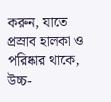করুন, যাতে প্রস্রাব হালকা ও পরিষ্কার থাকে, উচ্চ-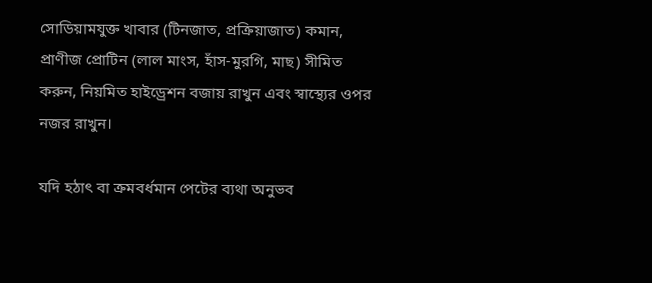সোডিয়ামযুক্ত খাবার (টিনজাত, প্রক্রিয়াজাত) কমান, প্রাণীজ প্রোটিন (লাল মাংস, হাঁস-মুরগি, মাছ) সীমিত করুন, নিয়মিত হাইড্রেশন বজায় রাখুন এবং স্বাস্থ্যের ওপর নজর রাখুন।

যদি হঠাৎ বা ক্রমবর্ধমান পেটের ব্যথা অনুভব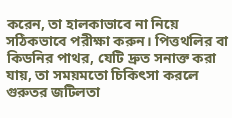করেন, তা হালকাভাবে না নিয়ে সঠিকভাবে পরীক্ষা করুন। পিত্তথলির বা কিডনির পাথর, যেটি দ্রুত সনাক্ত করা যায়, তা সময়মতো চিকিৎসা করলে গুরুতর জটিলতা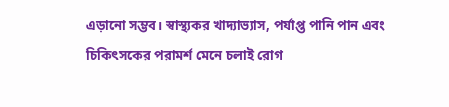এড়ানো সম্ভব। স্বাস্থ্যকর খাদ্যাভ্যাস, পর্যাপ্ত পানি পান এবং চিকিৎসকের পরামর্শ মেনে চলাই রোগ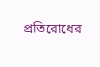প্রতিরোধের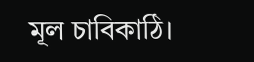মূল চাবিকাঠি।